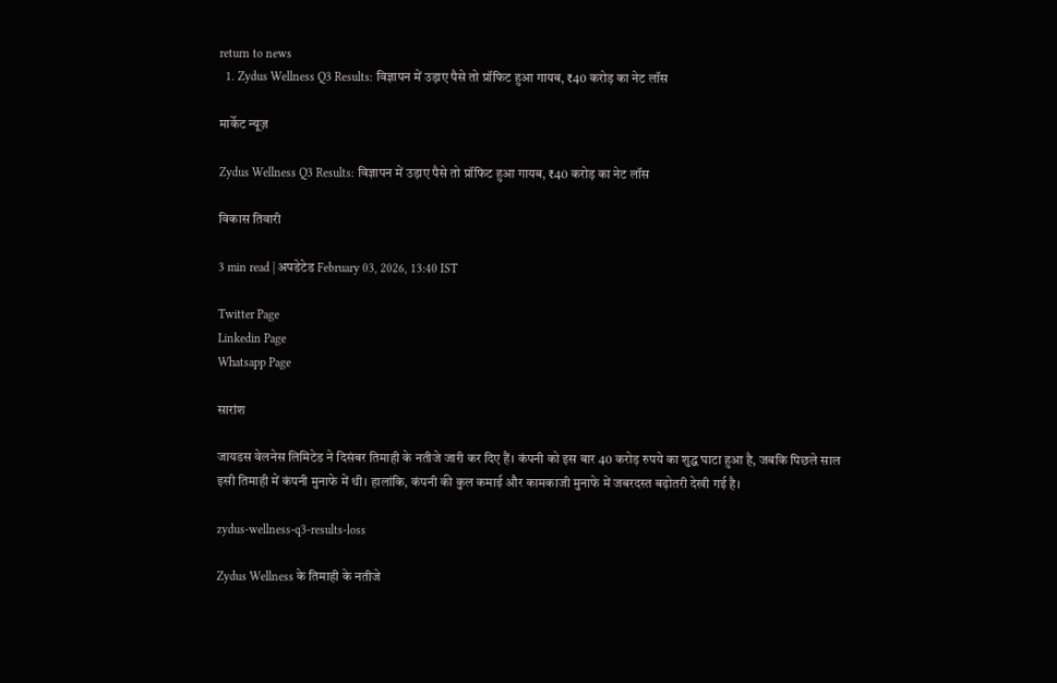return to news
  1. Zydus Wellness Q3 Results: विज्ञापन में उड़ाए पैसे तो प्रॉफिट हुआ गायब, ₹40 करोड़ का नेट लॉस

मार्केट न्यूज़

Zydus Wellness Q3 Results: विज्ञापन में उड़ाए पैसे तो प्रॉफिट हुआ गायब, ₹40 करोड़ का नेट लॉस

विकास तिवारी

3 min read | अपडेटेड February 03, 2026, 13:40 IST

Twitter Page
Linkedin Page
Whatsapp Page

सारांश

जायडस वेलनेस लिमिटेड ने दिसंबर तिमाही के नतीजे जारी कर दिए हैं। कंपनी को इस बार 40 करोड़ रुपये का शुद्ध घाटा हुआ है, जबकि पिछले साल इसी तिमाही में कंपनी मुनाफे में थी। हालांकि, कंपनी की कुल कमाई और कामकाजी मुनाफे में जबरदस्त बढ़ोतरी देखी गई है।

zydus-wellness-q3-results-loss

Zydus Wellness के तिमाही के नतीजे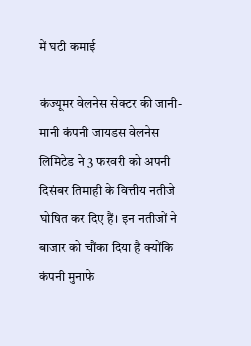में घटी कमाई

कंज्यूमर वेलनेस सेक्टर की जानी-मानी कंपनी जायडस वेलनेस लिमिटेड ने 3 फरवरी को अपनी दिसंबर तिमाही के वित्तीय नतीजे घोषित कर दिए हैं। इन नतीजों ने बाजार को चौंका दिया है क्योंकि कंपनी मुनाफे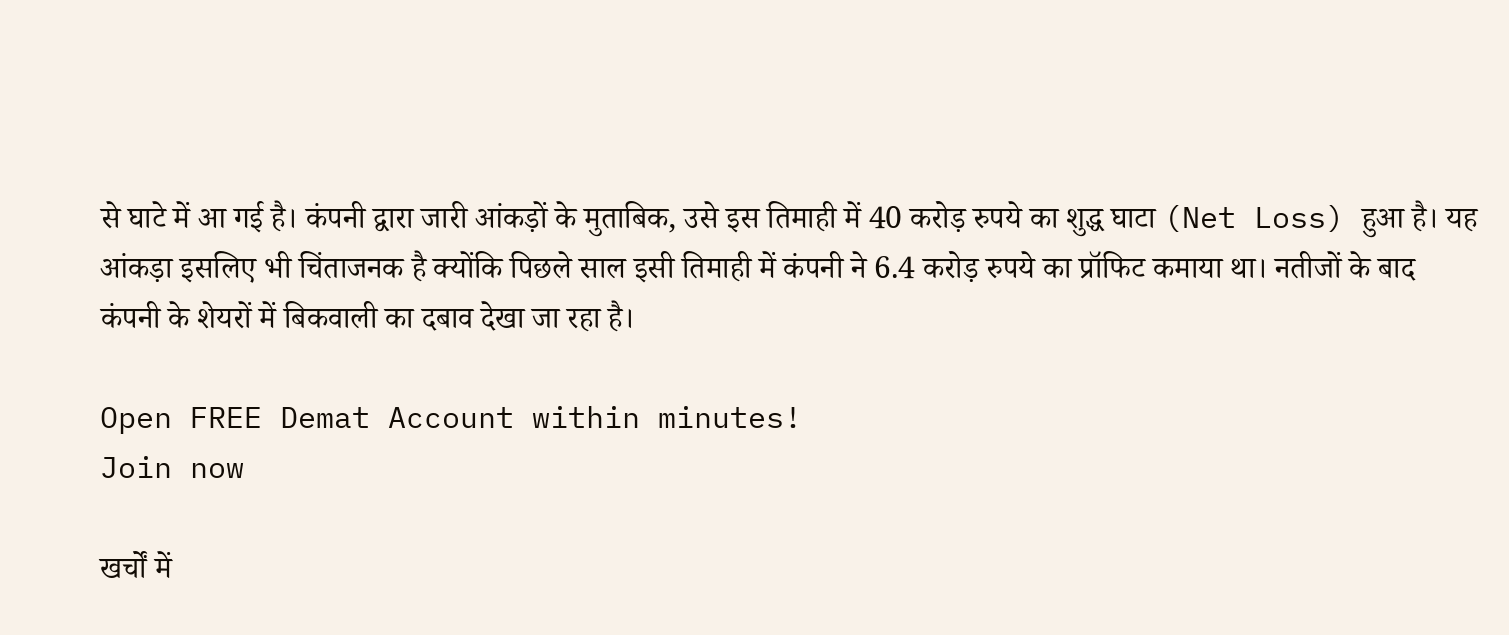से घाटे में आ गई है। कंपनी द्वारा जारी आंकड़ों के मुताबिक, उसे इस तिमाही में 40 करोड़ रुपये का शुद्ध घाटा (Net Loss) हुआ है। यह आंकड़ा इसलिए भी चिंताजनक है क्योंकि पिछले साल इसी तिमाही में कंपनी ने 6.4 करोड़ रुपये का प्रॉफिट कमाया था। नतीजों के बाद कंपनी के शेयरों में बिकवाली का दबाव देखा जा रहा है।

Open FREE Demat Account within minutes!
Join now

खर्चों में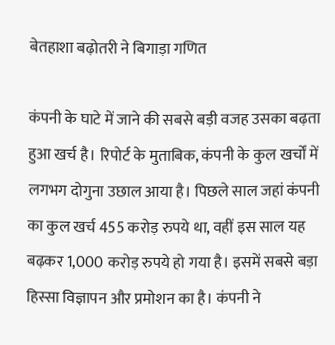बेतहाशा बढ़ोतरी ने बिगाड़ा गणित

कंपनी के घाटे में जाने की सबसे बड़ी वजह उसका बढ़ता हुआ खर्च है। रिपोर्ट के मुताबिक, कंपनी के कुल खर्चों में लगभग दोगुना उछाल आया है। पिछले साल जहां कंपनी का कुल खर्च 455 करोड़ रुपये था, वहीं इस साल यह बढ़कर 1,000 करोड़ रुपये हो गया है। इसमें सबसे बड़ा हिस्सा विज्ञापन और प्रमोशन का है। कंपनी ने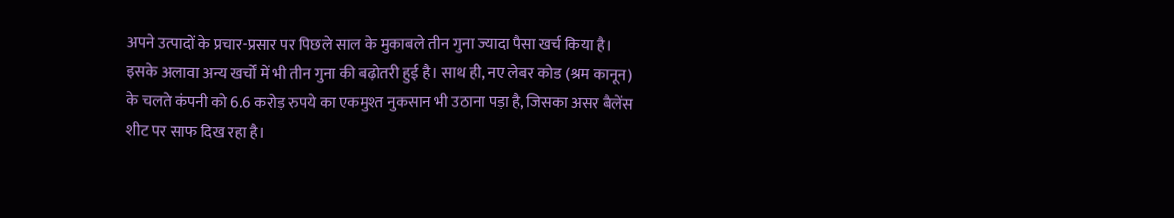अपने उत्पादों के प्रचार-प्रसार पर पिछले साल के मुकाबले तीन गुना ज्यादा पैसा खर्च किया है। इसके अलावा अन्य खर्चों में भी तीन गुना की बढ़ोतरी हुई है। साथ ही, नए लेबर कोड (श्रम कानून) के चलते कंपनी को 6.6 करोड़ रुपये का एकमुश्त नुकसान भी उठाना पड़ा है, जिसका असर बैलेंस शीट पर साफ दिख रहा है।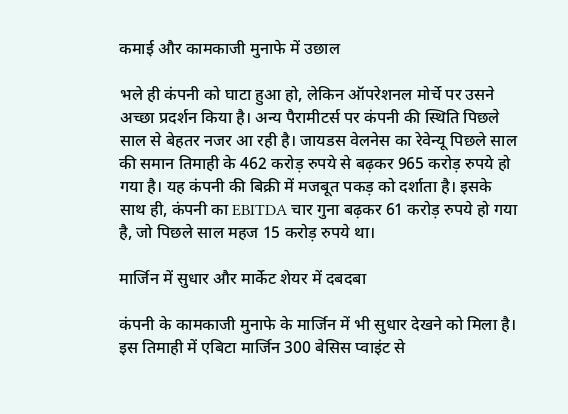कमाई और कामकाजी मुनाफे में उछाल

भले ही कंपनी को घाटा हुआ हो, लेकिन ऑपरेशनल मोर्चे पर उसने अच्छा प्रदर्शन किया है। अन्य पैरामीटर्स पर कंपनी की स्थिति पिछले साल से बेहतर नजर आ रही है। जायडस वेलनेस का रेवेन्यू पिछले साल की समान तिमाही के 462 करोड़ रुपये से बढ़कर 965 करोड़ रुपये हो गया है। यह कंपनी की बिक्री में मजबूत पकड़ को दर्शाता है। इसके साथ ही, कंपनी का EBITDA चार गुना बढ़कर 61 करोड़ रुपये हो गया है, जो पिछले साल महज 15 करोड़ रुपये था।

मार्जिन में सुधार और मार्केट शेयर में दबदबा

कंपनी के कामकाजी मुनाफे के मार्जिन में भी सुधार देखने को मिला है। इस तिमाही में एबिटा मार्जिन 300 बेसिस प्वाइंट से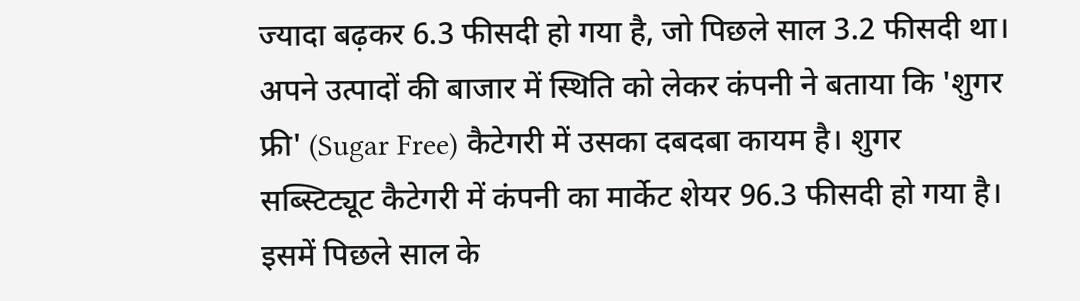ज्यादा बढ़कर 6.3 फीसदी हो गया है, जो पिछले साल 3.2 फीसदी था। अपने उत्पादों की बाजार में स्थिति को लेकर कंपनी ने बताया कि 'शुगर फ्री' (Sugar Free) कैटेगरी में उसका दबदबा कायम है। शुगर सब्स्टिट्यूट कैटेगरी में कंपनी का मार्केट शेयर 96.3 फीसदी हो गया है। इसमें पिछले साल के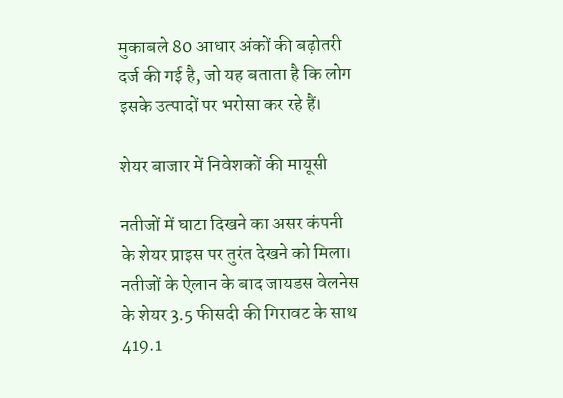मुकाबले 80 आधार अंकों की बढ़ोतरी दर्ज की गई है, जो यह बताता है कि लोग इसके उत्पादों पर भरोसा कर रहे हैं।

शेयर बाजार में निवेशकों की मायूसी

नतीजों में घाटा दिखने का असर कंपनी के शेयर प्राइस पर तुरंत देखने को मिला। नतीजों के ऐलान के बाद जायडस वेलनेस के शेयर 3.5 फीसदी की गिरावट के साथ 419.1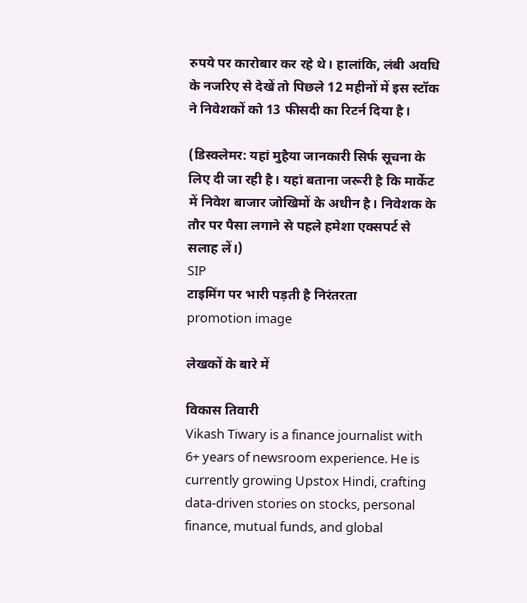रुपये पर कारोबार कर रहे थे। हालांकि, लंबी अवधि के नजरिए से देखें तो पिछले 12 महीनों में इस स्टॉक ने निवेशकों को 13 फीसदी का रिटर्न दिया है।

(डिस्क्लेमर: यहां मुहैया जानकारी सिर्फ सूचना के लिए दी जा रही है। यहां बताना जरूरी है कि मार्केट में निवेश बाजार जोखिमों के अधीन है। निवेशक के तौर पर पैसा लगाने से पहले हमेशा एक्सपर्ट से सलाह लें।)
SIP
टाइमिंग पर भारी पड़ती है निरंतरता
promotion image

लेखकों के बारे में

विकास तिवारी
Vikash Tiwary is a finance journalist with 6+ years of newsroom experience. He is currently growing Upstox Hindi, crafting data-driven stories on stocks, personal finance, mutual funds, and global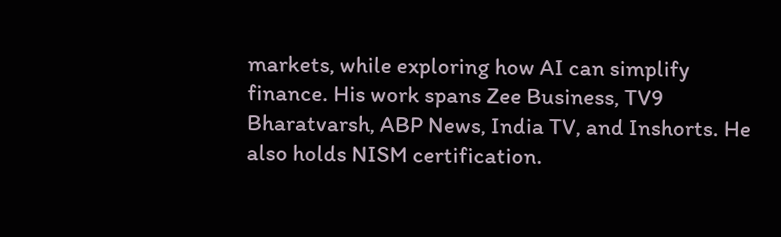markets, while exploring how AI can simplify finance. His work spans Zee Business, TV9 Bharatvarsh, ABP News, India TV, and Inshorts. He also holds NISM certification.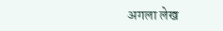अगला लेख